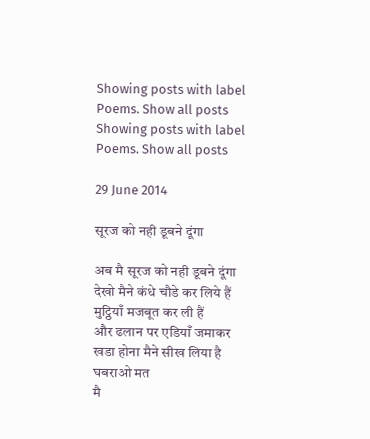Showing posts with label Poems. Show all posts
Showing posts with label Poems. Show all posts

29 June 2014

सूरज को नही डूबने दूंगा

अब मै सूरज को नही डूबने दूंगा
देखो मैने कंधे चौडे कर लिये हैं
मुट्ठियाँ मजबूत कर ली हैं
और ढलान पर एडियाँ जमाकर
खडा होना मैने सीख लिया है
घबराओ मत
मै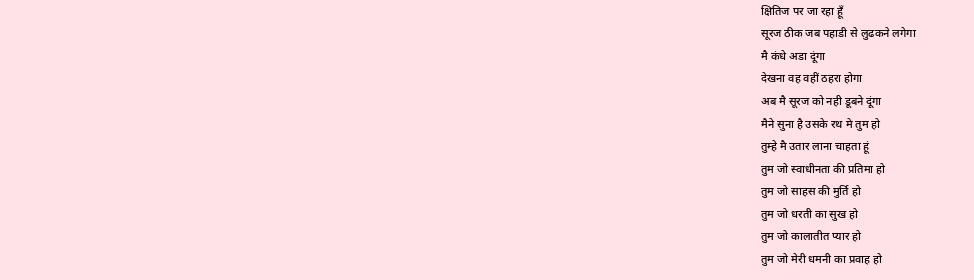क्षितिज पर जा रहा हूँ
सूरज ठीक जब पहाडी से लुढकने लगेगा
मै कंधे अडा दूंगा
देखना वह वहीं ठहरा होगा
अब मै सूरज को नही डूबने दूंगा
मैने सुना है उसके रथ मे तुम हो
तुम्हे मै उतार लाना चाहता हूं
तुम जो स्वाधीनता की प्रतिमा हो
तुम जो साहस की मुर्ति हो
तुम जो धरती का सुख हो
तुम जो कालातीत प्यार हो
तुम जो मेरी धमनी का प्रवाह हो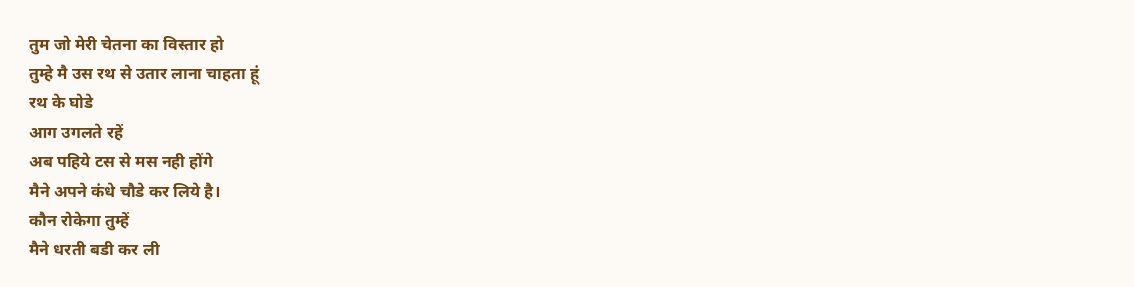तुम जो मेरी चेतना का विस्तार हो
तुम्हे मै उस रथ से उतार लाना चाहता हूं
रथ के घोडे
आग उगलते रहें
अब पहिये टस से मस नही होंगे
मैने अपने कंधे चौडे कर लिये है।
कौन रोकेगा तुम्हें
मैने धरती बडी कर ली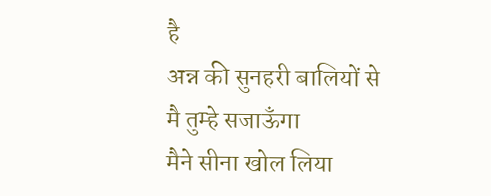है
अन्न की सुनहरी बालियों से
मै तुम्हे सजाऊँगा
मैने सीना खोल लिया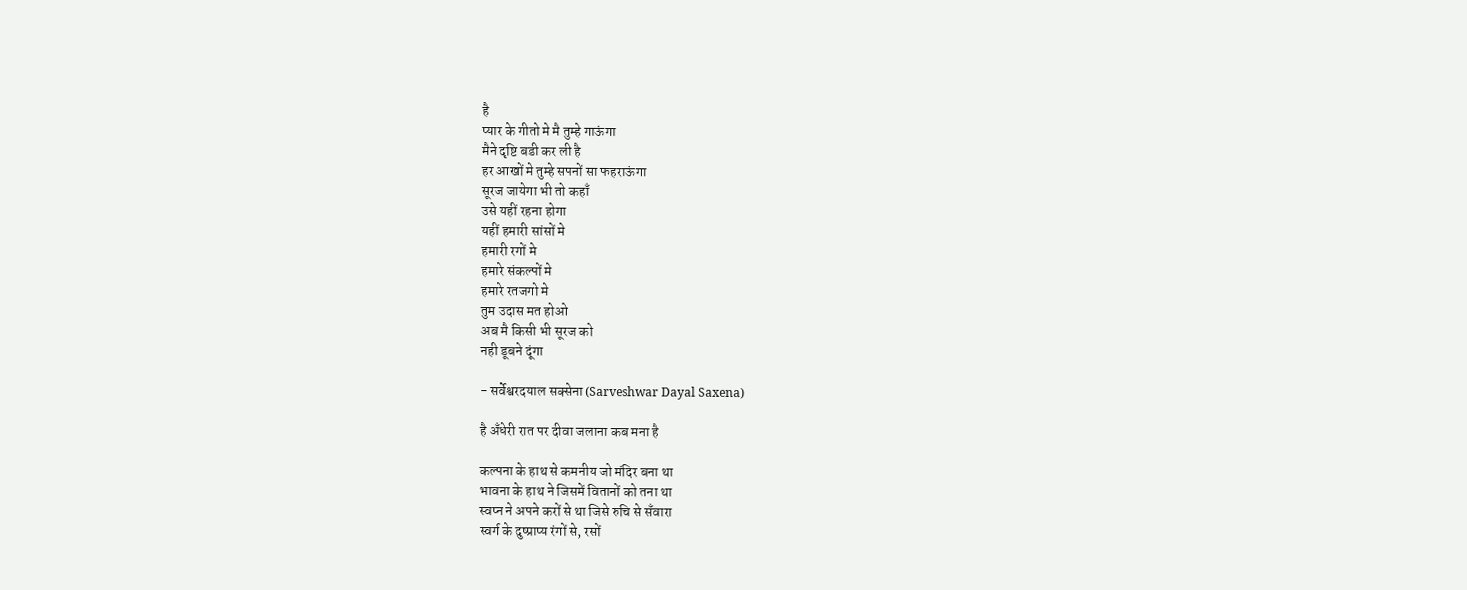है
प्यार के गीतो मे मै तुम्हे गाऊंगा
मैने दृष्टि बडी कर ली है
हर आखों मे तुम्हे सपनों सा फहराऊंगा
सूरज जायेगा भी तो कहाँ
उसे यहीं रहना होगा
यहीं हमारी सांसों मे
हमारी रगों मे
हमारे संकल्पों मे
हमारे रतजगो मे
तुम उदास मत होओ
अब मै किसी भी सूरज को
नही डूबने दूंगा

- सर्वेश्वरदयाल सक्सेना (Sarveshwar Dayal Saxena)

है अँधेरी रात पर दीवा जलाना कब मना है

कल्पना के हाथ से कमनीय जो मंदिर बना था
भावना के हाथ ने जिसमें वितानों को तना था
स्वप्न ने अपने करों से था जिसे रुचि से सँवारा
स्वर्ग के दुष्प्राप्य रंगों से, रसों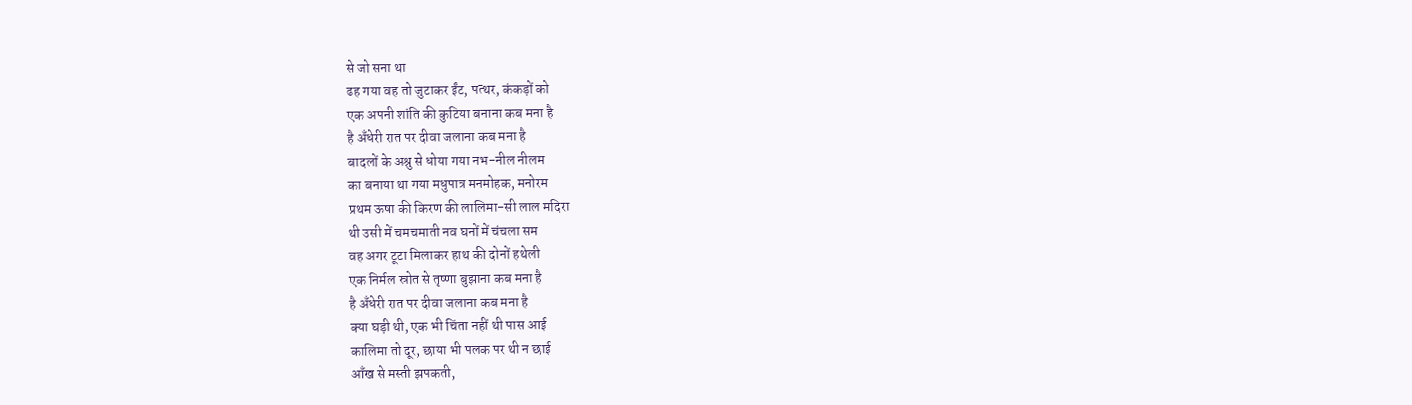से जो सना था
ढह गया वह तो जुटाकर ईंट, पत्थर, कंकड़ों को
एक अपनी शांति की कुटिया बनाना कब मना है
है अँधेरी रात पर दीवा जलाना कब मना है
बादलों के अश्रु से धोया गया नभ-नील नीलम
का बनाया था गया मधुपात्र मनमोहक, मनोरम
प्रथम ऊषा की किरण की लालिमा-सी लाल मदिरा
थी उसी में चमचमाती नव घनों में चंचला सम
वह अगर टूटा मिलाकर हाथ की दोनों हथेली
एक निर्मल स्रोत से तृष्णा बुझाना कब मना है
है अँधेरी रात पर दीवा जलाना कब मना है
क्या घड़ी थी, एक भी चिंता नहीं थी पास आई
कालिमा तो दूर, छाया भी पलक पर थी न छाई
आँख से मस्ती झपकती,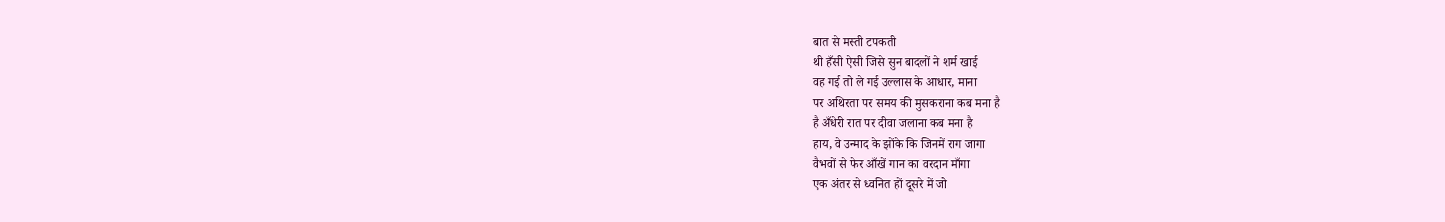बात से मस्ती टपकती
थी हँसी ऐसी जिसे सुन बादलों ने शर्म खाई
वह गई तो ले गई उल्लास के आधार, माना
पर अथिरता पर समय की मुसकराना कब मना है
है अँधेरी रात पर दीवा जलाना कब मना है
हाय, वे उन्माद के झोंके कि जिनमें राग जागा
वैभवों से फेर आँखें गान का वरदान माँगा
एक अंतर से ध्वनित हों दूसरे में जो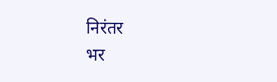निरंतर
भर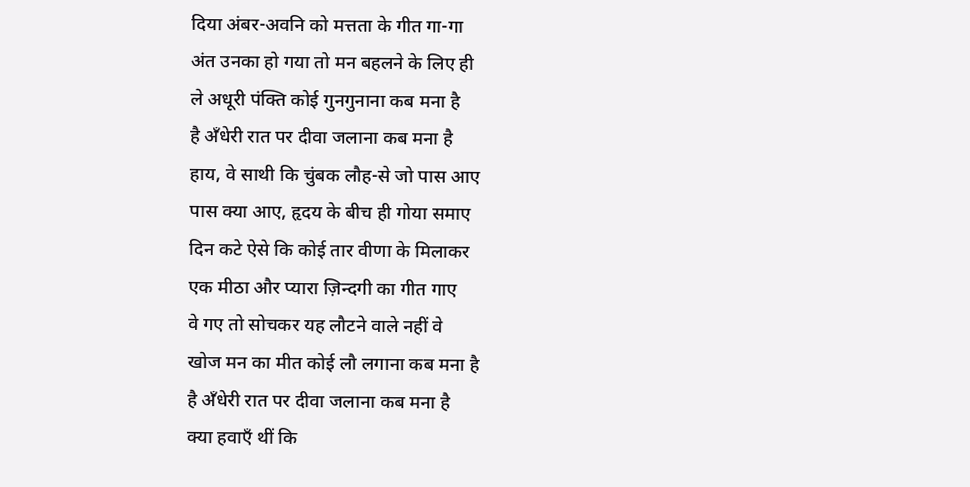दिया अंबर-अवनि को मत्तता के गीत गा-गा
अंत उनका हो गया तो मन बहलने के लिए ही
ले अधूरी पंक्ति कोई गुनगुनाना कब मना है
है अँधेरी रात पर दीवा जलाना कब मना है
हाय, वे साथी कि चुंबक लौह-से जो पास आए
पास क्या आए, हृदय के बीच ही गोया समाए
दिन कटे ऐसे कि कोई तार वीणा के मिलाकर
एक मीठा और प्यारा ज़िन्दगी का गीत गाए
वे गए तो सोचकर यह लौटने वाले नहीं वे
खोज मन का मीत कोई लौ लगाना कब मना है
है अँधेरी रात पर दीवा जलाना कब मना है
क्या हवाएँ थीं कि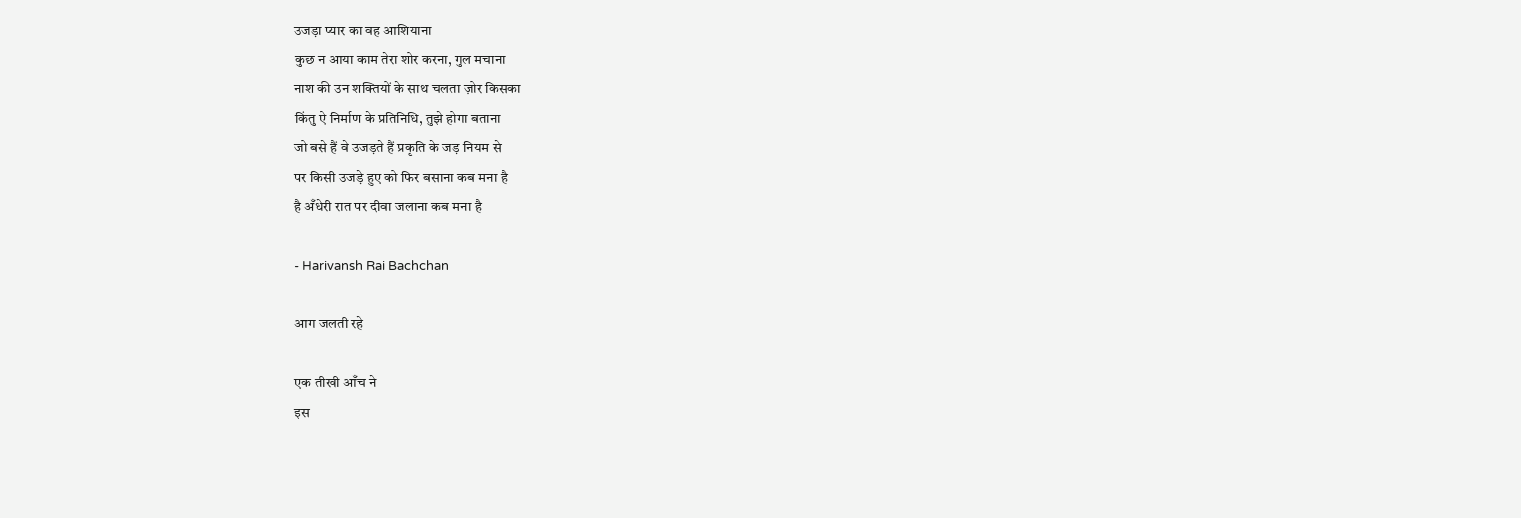उजड़ा प्यार का वह आशियाना
कुछ न आया काम तेरा शोर करना, गुल मचाना
नाश की उन शक्तियों के साथ चलता ज़ोर किसका
किंतु ऐ निर्माण के प्रतिनिधि, तुझे होगा बताना
जो बसे हैं वे उजड़ते हैं प्रकृति के जड़ नियम से
पर किसी उजड़े हुए को फिर बसाना कब मना है
है अँधेरी रात पर दीवा जलाना कब मना है

- Harivansh Rai Bachchan

आग जलती रहे

एक तीखी आँच ने
इस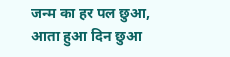जन्म का हर पल छुआ,
आता हुआ दिन छुआ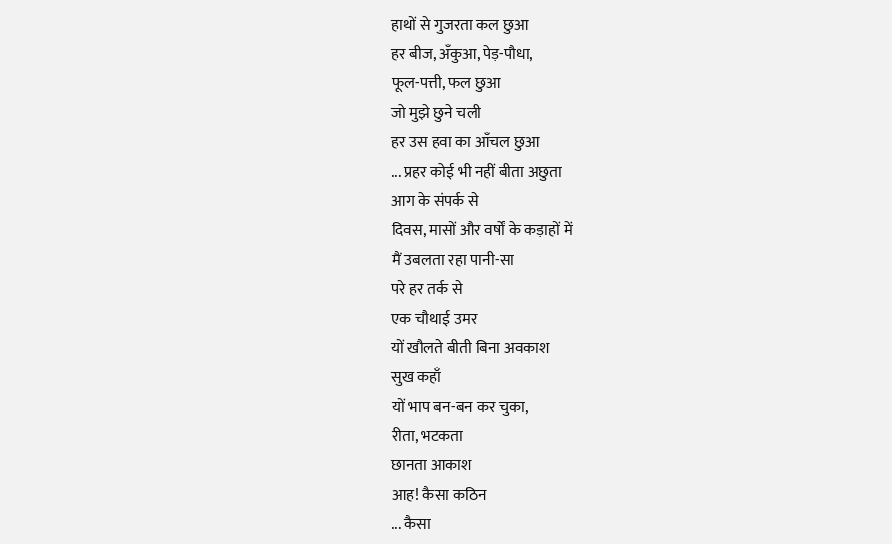हाथों से गुजरता कल छुआ
हर बीज, अँकुआ, पेड़-पौधा,
फूल-पत्ती, फल छुआ
जो मुझे छुने चली
हर उस हवा का आँचल छुआ
... प्रहर कोई भी नहीं बीता अछुता
आग के संपर्क से
दिवस, मासों और वर्षों के कड़ाहों में
मैं उबलता रहा पानी-सा
परे हर तर्क से
एक चौथाई उमर
यों खौलते बीती बिना अवकाश
सुख कहाँ
यों भाप बन-बन कर चुका,
रीता, भटकता
छानता आकाश
आह! कैसा कठिन
... कैसा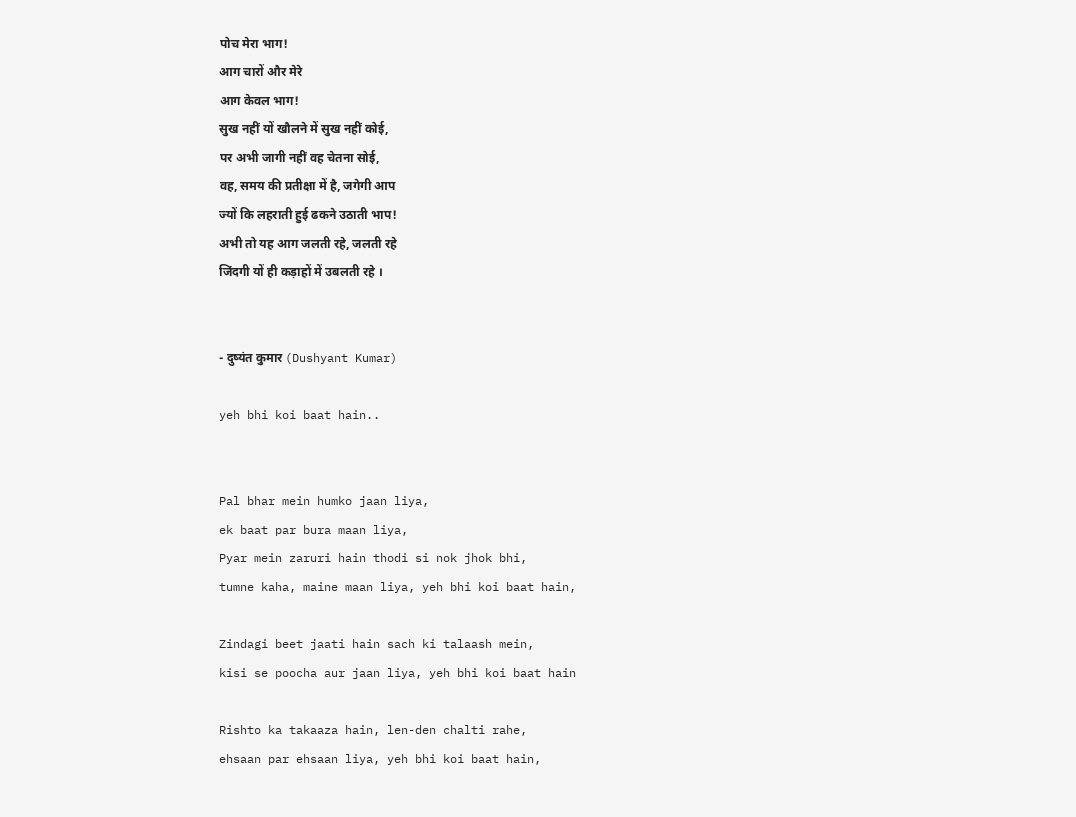पोच मेरा भाग!
आग चारों और मेरे
आग केवल भाग!
सुख नहीं यों खौलने में सुख नहीं कोई,
पर अभी जागी नहीं वह चेतना सोई,
वह, समय की प्रतीक्षा में है, जगेगी आप
ज्यों कि लहराती हुई ढकने उठाती भाप!
अभी तो यह आग जलती रहे, जलती रहे
जिंदगी यों ही कड़ाहों में उबलती रहे ।


- दुष्यंत कुमार (Dushyant Kumar)

yeh bhi koi baat hain..


Pal bhar mein humko jaan liya,
ek baat par bura maan liya,
Pyar mein zaruri hain thodi si nok jhok bhi,
tumne kaha, maine maan liya, yeh bhi koi baat hain,

Zindagi beet jaati hain sach ki talaash mein,
kisi se poocha aur jaan liya, yeh bhi koi baat hain

Rishto ka takaaza hain, len-den chalti rahe,
ehsaan par ehsaan liya, yeh bhi koi baat hain,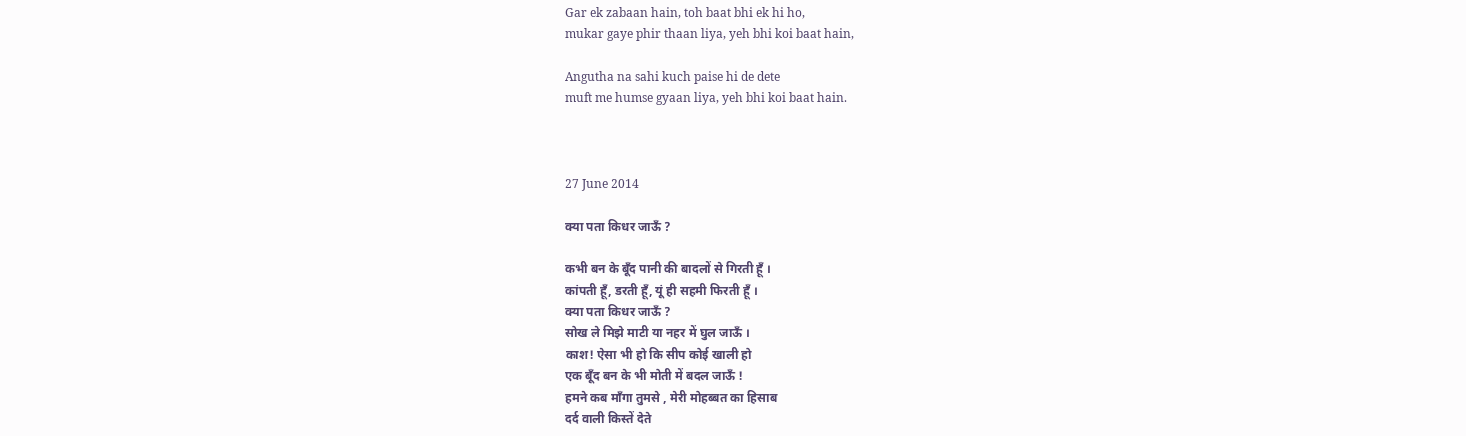Gar ek zabaan hain, toh baat bhi ek hi ho,
mukar gaye phir thaan liya, yeh bhi koi baat hain,

Angutha na sahi kuch paise hi de dete
muft me humse gyaan liya, yeh bhi koi baat hain.



27 June 2014

क्या पता किधर जाऊँ ?

कभी बन के बूँद पानी की बादलों से गिरती हूँ ।
कांपती हूँ, डरती हूँ, यूं ही सहमी फिरती हूँ ।
क्या पता किधर जाऊँ ?
सोख ले मिझे माटी या नहर में घुल जाऊँ ।
काश! ऐसा भी हो कि सीप कोई खाली हो
एक बूँद बन के भी मोती में बदल जाऊँ !
हमने कब माँगा तुमसे , मेरी मोहब्बत का हिसाब
दर्द वाली किस्तें देते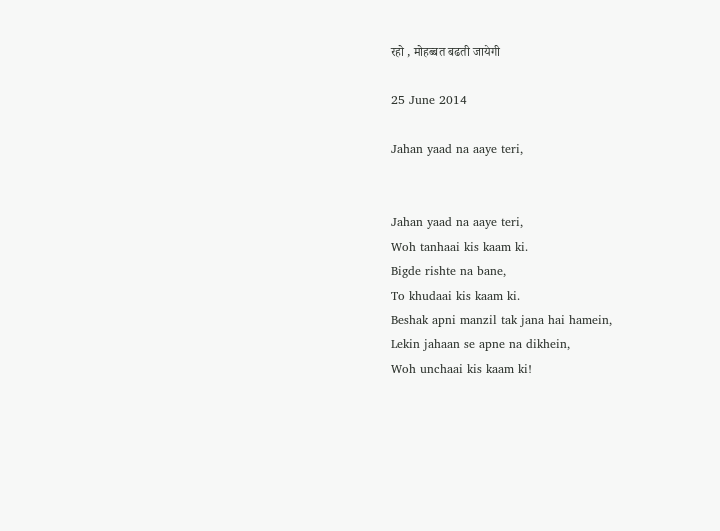रहो , मोहब्बत बढती जायेगी

25 June 2014

Jahan yaad na aaye teri,


Jahan yaad na aaye teri,
Woh tanhaai kis kaam ki.
Bigde rishte na bane,
To khudaai kis kaam ki.
Beshak apni manzil tak jana hai hamein,
Lekin jahaan se apne na dikhein,
Woh unchaai kis kaam ki!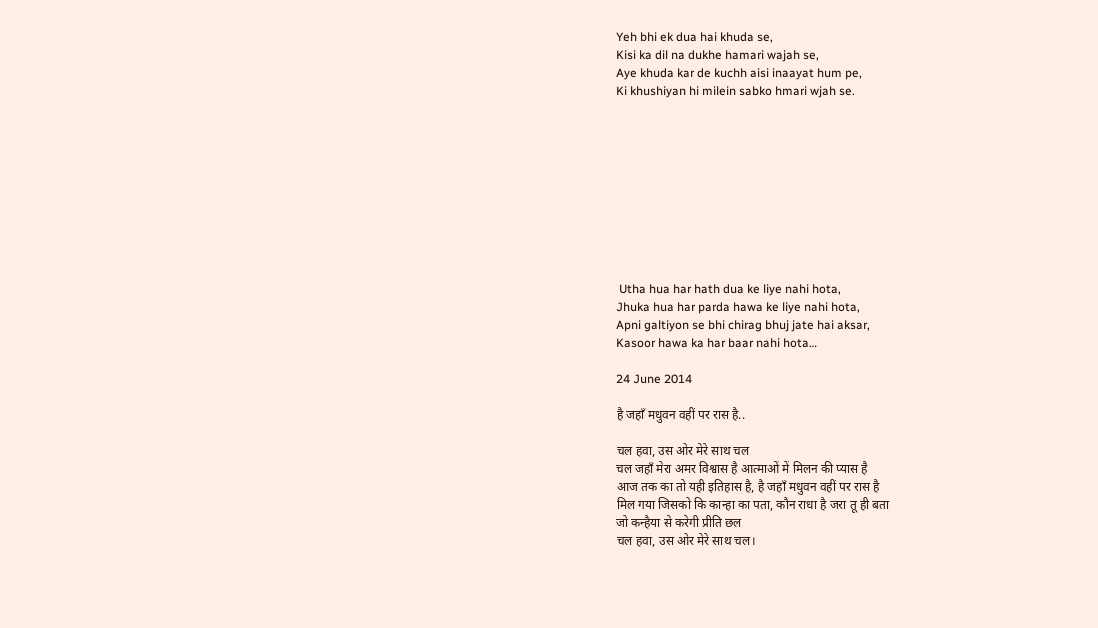Yeh bhi ek dua hai khuda se,
Kisi ka dil na dukhe hamari wajah se,
Aye khuda kar de kuchh aisi inaayat hum pe,
Ki khushiyan hi milein sabko hmari wjah se.










 Utha hua har hath dua ke liye nahi hota,
Jhuka hua har parda hawa ke liye nahi hota,
Apni galtiyon se bhi chirag bhuj jate hai aksar,
Kasoor hawa ka har baar nahi hota…

24 June 2014

है जहाँ मधुवन वहीं पर रास है..

चल हवा, उस ओर मेरे साथ चल
चल जहाँ मेरा अमर विश्वास है आत्माओं में मिलन की प्यास है
आज तक का तो यही इतिहास है, है जहाँ मधुवन वहीं पर रास है
मिल गया जिसको कि कान्हा का पता, कौन राधा है जरा तू ही बता
जो कन्हैया से करेगी प्रीति छल
चल हवा, उस ओर मेरे साथ चल।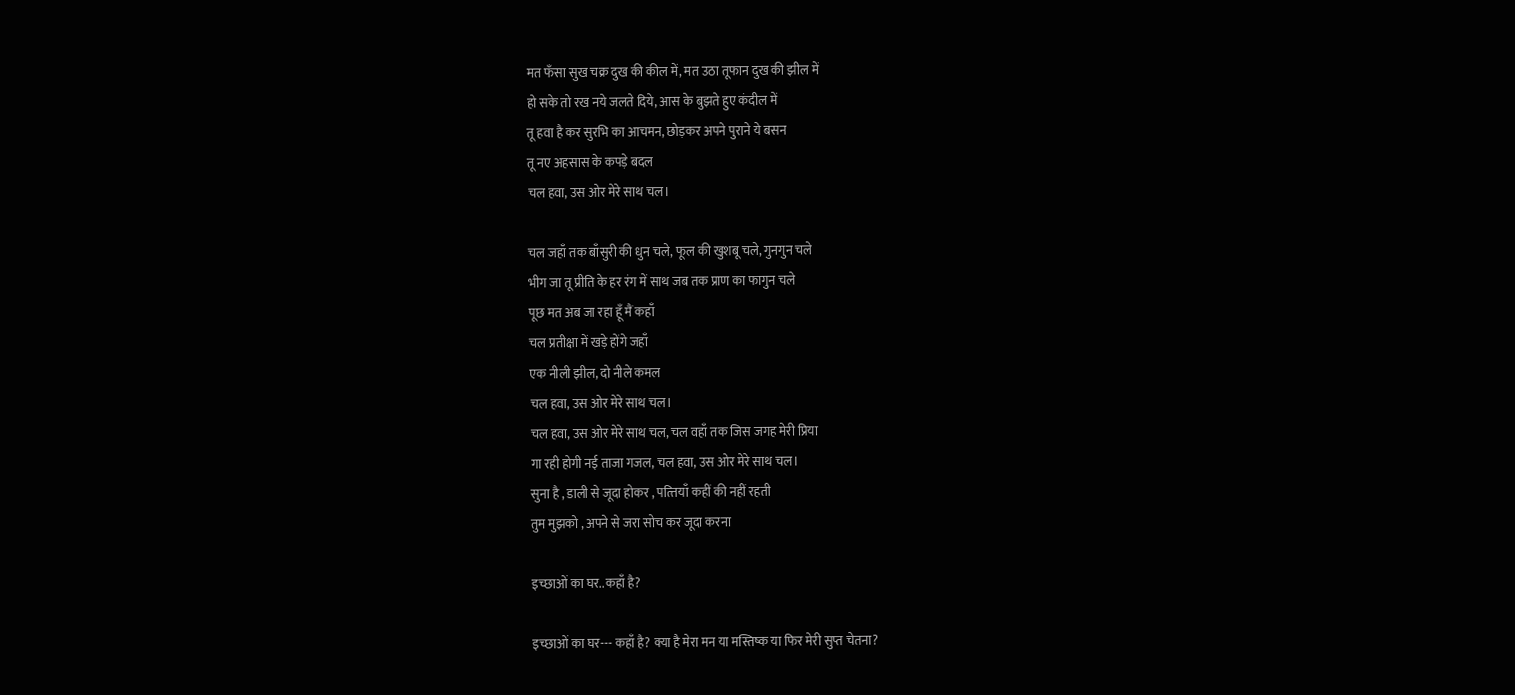मत फँसा सुख चक्र दुख की कील में, मत उठा तूफान दुख की झील में
हो सके तो रख नये जलते दिये, आस के बुझते हुए कंदील में
तू हवा है कर सुरभि का आचमन, छोड़कर अपने पुराने ये बसन
तू नए अहसास के कपड़े बदल
चल हवा, उस ओर मेरे साथ चल।

चल जहाँ तक बाँसुरी की धुन चले, फूल की खुशबू चले, गुनगुन चले
भीग जा तू प्रीति के हर रंग में साथ जब तक प्राण का फागुन चले
पूछ मत अब जा रहा हूँ मैं कहाँ
चल प्रतीक्षा में खड़े होंगे जहाँ
एक नीली झील, दो नीले कमल
चल हवा, उस ओर मेरे साथ चल।
चल हवा, उस ओर मेरे साथ चल, चल वहाँ तक जिस जगह मेरी प्रिया
गा रही होगी नई ताजा गजल, चल हवा, उस ओर मेरे साथ चल।
सुना है , डाली से जूदा होकर , पत्त्तियाँ कहीं की नहीं रहती
तुम मुझको , अपने से जरा सोच कर जूदा करना

इच्छाओं का घर..कहाँ है?

इच्छाओं का घर--- कहाँ है? क्या है मेरा मन या मस्तिष्क या फिर मेरी सुप्त चेतना?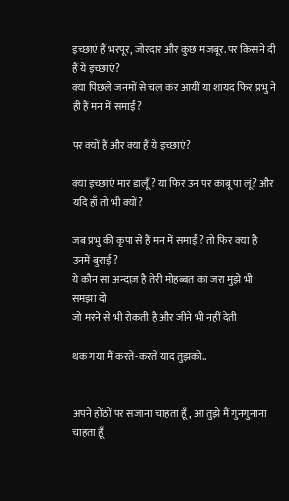इच्छाएं हैं भरपूर, जोरदार और कुछ मजबूर. पर किसने दी हैं ये इच्छाएं?
क्या पिछले जनमों से चल कर आयीं या शायद फिर प्रभु ने ही हैं मन में समाईं?

पर क्यों हैं और क्या हैं ये इच्छाएं?

क्या इच्छाएं मार डालूँ? या फिर उन पर काबू पा लूं? और यदि हाँ तो भी क्यों?

जब प्रभु की कृपा से हैं मन में समाईं? तो फिर क्या है उनमें बुराई?
ये कौन सा अन्दाज़ है तेरी मोहब्बत का जरा मुझे भी समझा दो
जो मरने से भी रोकती है और जीने भी नहीं देती

थक गया मैं करते-करते याद तुझको..


अपने होंठों पर सजाना चाहता हूँ, आ तुझे मैं गुनगुनाना चाहता हूँ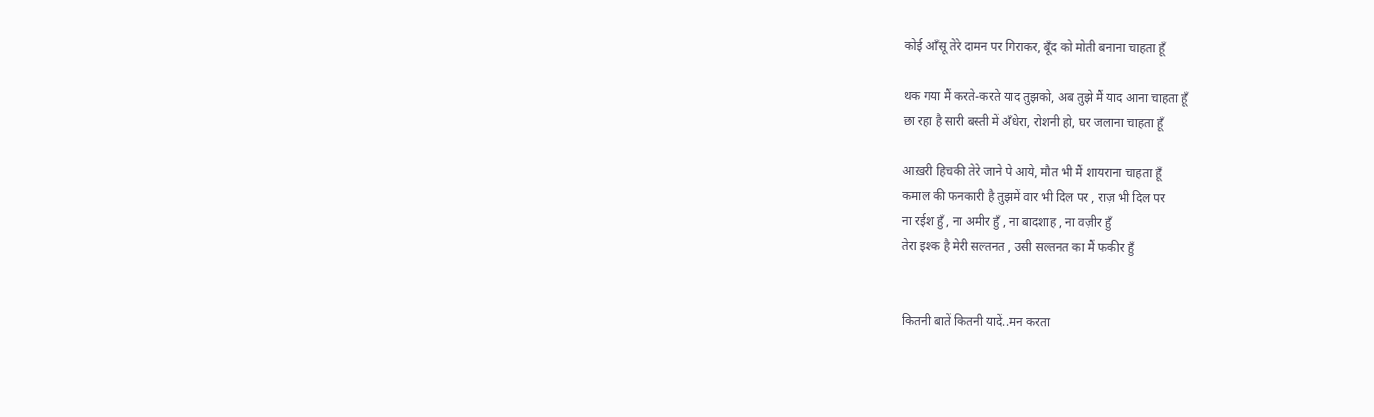कोई आँसू तेरे दामन पर गिराकर, बूँद को मोती बनाना चाहता हूँ

थक गया मैं करते-करते याद तुझको, अब तुझे मैं याद आना चाहता हूँ
छा रहा है सारी बस्ती में अँधेरा, रोशनी हो, घर जलाना चाहता हूँ

आख़री हिचकी तेरे जाने पे आये, मौत भी मैं शायराना चाहता हूँ
कमाल की फनकारी है तुझमें वार भी दिल पर , राज़ भी दिल पर
ना रईश हुँ , ना अमीर हुँ , ना बादशाह , ना वज़ीर हुँ
तेरा इश्क है मेरी सल्तनत , उसी सल्तनत का मैं फकीर हुँ


कितनी बातें कितनी यादें..मन करता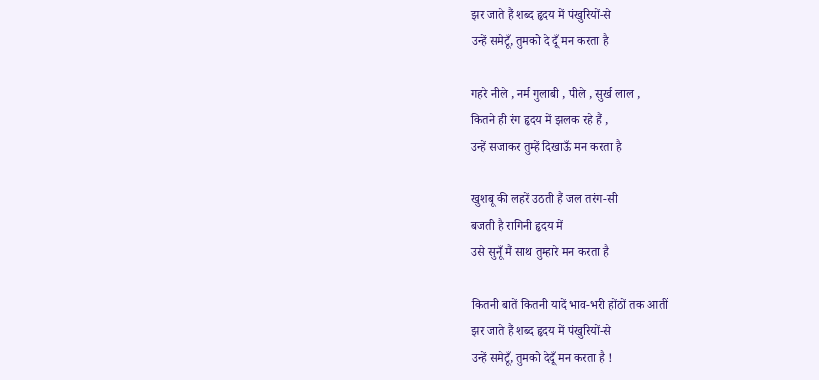झर जाते हैं शब्द हृदय में पंखुरियों-से
उन्हें समेटूँ, तुमको दे दूँ मन करता है

गहरे नीले , नर्म गुलाबी , पीले , सुर्ख लाल ,
कितने ही रंग हृदय में झलक रहे हैं ,
उन्हें सजाकर तुम्हें दिखाऊँ मन करता है

खुशबू की लहरें उठती हैं जल तरंग-सी
बजती है रागिनी हृदय में
उसे सुनूँ मैं साथ तुम्हारे मन करता है

कितनी बातें कितनी यादें भाव-भरी होंठों तक आतीं
झर जाते हैं शब्द हृदय में पंखुरियों-से
उन्हें समेटूँ, तुमको देदूँ मन करता है !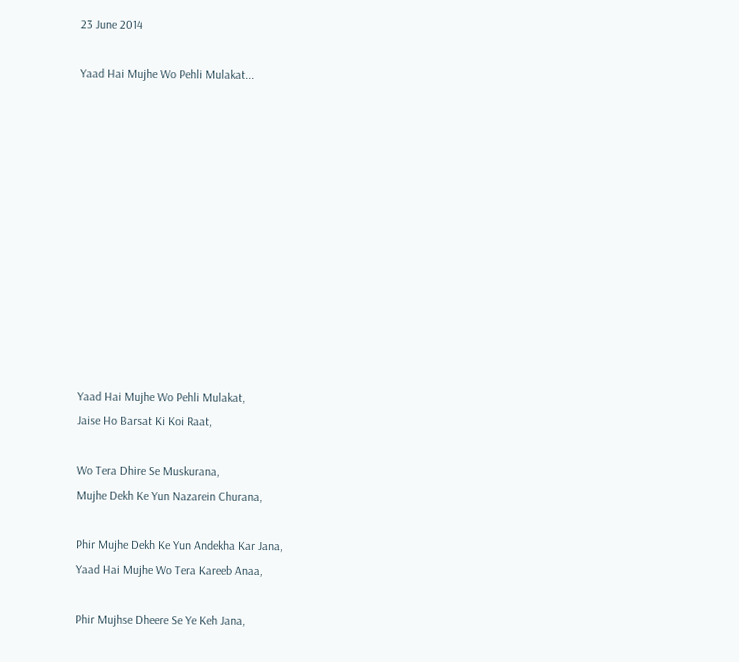23 June 2014

Yaad Hai Mujhe Wo Pehli Mulakat...












Yaad Hai Mujhe Wo Pehli Mulakat,
Jaise Ho Barsat Ki Koi Raat,

Wo Tera Dhire Se Muskurana,
Mujhe Dekh Ke Yun Nazarein Churana,

Phir Mujhe Dekh Ke Yun Andekha Kar Jana,
Yaad Hai Mujhe Wo Tera Kareeb Anaa,

Phir Mujhse Dheere Se Ye Keh Jana,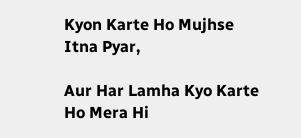Kyon Karte Ho Mujhse Itna Pyar,

Aur Har Lamha Kyo Karte Ho Mera Hi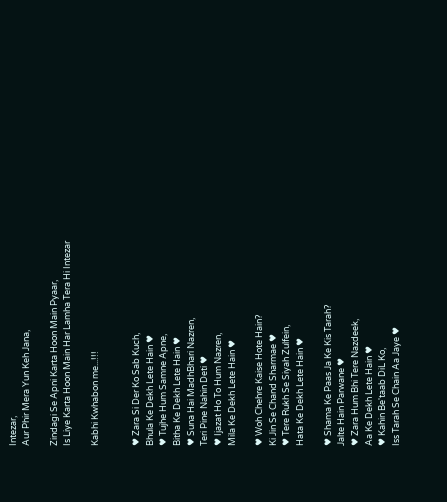Intezar,
Aur Phir Mera Yun Keh Jana,

Zindagi Se Apni Karta Hoon Main Pyaar,
Is Liye Karta Hoon Main Har Lamha Tera Hi Intezar

Kabhi Kwhabon me...!!!


♥ Zara Si Der Ko Sab Kuch,
Bhula Ke Dekh Lete Hain ♥
♥ Tujhe Hum Samne Apne,
Bitha Ke Dekh Lete Hain ♥
♥ Suna Hai MadhBhari Nazren,
Teri Pine Nahin Deti ♥
♥ Ijazat Ho To Hum Nazren,
Mila Ke Dekh Lete Hain ♥

♥ Woh Chehre Kaise Hote Hain?
Ki Jin Se Chand Sharmae ♥
♥ Tere Rukh Se Siyah Zulfein,
Hata Ke Dekh Lete Hain ♥

♥ Shama Ke Paas Ja Ke Kis Tarah?
Jalte Hain Parwane ♥
♥ Zara Hum Bhi Tere Nazdeek,
Aa Ke Dekh Lete Hain ♥
♥ Kahin Be'taab DiL Ko,
Iss Tarah Se Chain Aa Jaye ♥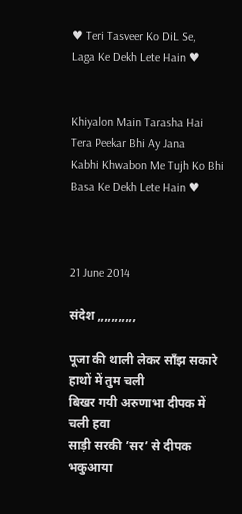♥ Teri Tasveer Ko DiL Se,
Laga Ke Dekh Lete Hain ♥


Khiyalon Main Tarasha Hai
Tera Peekar Bhi Ay Jana
Kabhi Khwabon Me Tujh Ko Bhi
Basa Ke Dekh Lete Hain ♥



21 June 2014

संदेश ,,,,,,,,,,,

पूजा की थाली लेकर साँझ सकारे हाथों में तुम चली
बिखर गयी अरुणाभा दीपक में चली हवा
साड़ी सरकी ’सर’ से दीपक भकुआया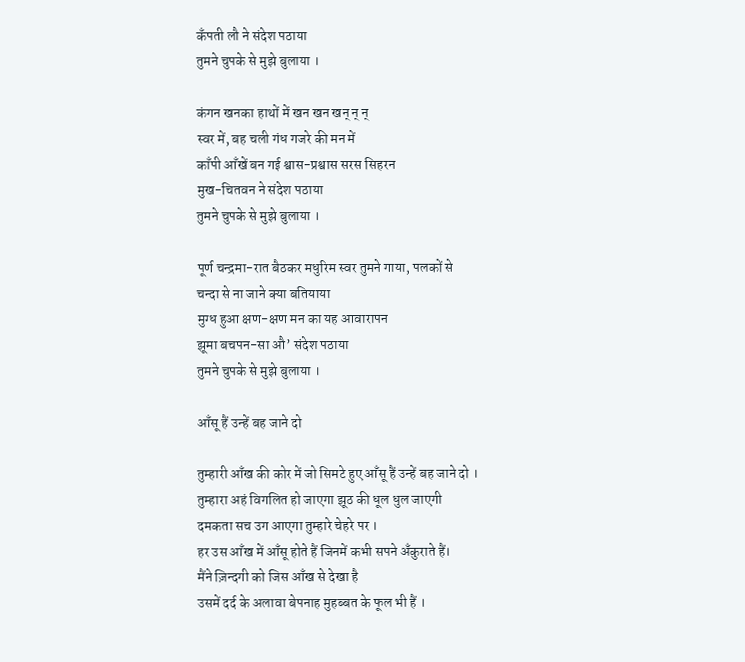कँपती लौ ने संदेश पठाया
तुमने चुपके से मुझे बुलाया ।

कंगन खनका हाथों में खन खन खन् न् न्
स्वर में, बह चली गंध गजरे की मन में
काँपी आँखें बन गई श्वास-प्रश्वास सरस सिहरन
मुख-चितवन ने संदेश पठाया
तुमने चुपके से मुझे बुलाया ।

पूर्ण चन्द्रमा-रात बैठकर मधुरिम स्वर तुमने गाया, पलकों से
चन्दा से ना जाने क्या बतियाया
मुग्ध हुआ क्षण-क्षण मन का यह आवारापन
झूमा बचपन-सा औ’ संदेश पठाया
तुमने चुपके से मुझे बुलाया ।

आँसू हैं उन्हें बह जाने दो

तुम्हारी आँख की कोर में जो सिमटे हुए आँसू हैं उन्हें बह जाने दो ।
तुम्हारा अहं विगलित हो जाएगा झूठ की धूल धुल जाएगी
दमकता सच उग आएगा तुम्हारे चेहरे पर ।
हर उस आँख में आँसू होते हैं जिनमें कभी सपने अँकुराते हैं।
मैंने ज़िन्दगी को जिस आँख से देखा है
उसमें दर्द के अलावा बेपनाह मुहब्बत के फूल भी हैं ।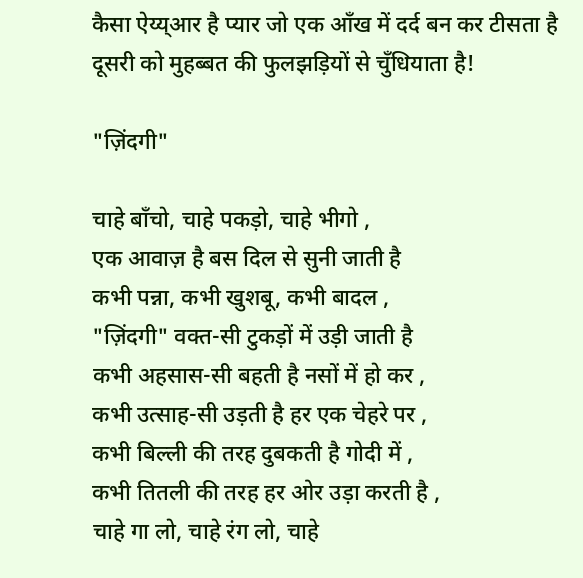कैसा ऐय्य्आर है प्यार जो एक आँख में दर्द बन कर टीसता है
दूसरी को मुहब्बत की फुलझड़ियों से चुँधियाता है!

"ज़िंदगी"

चाहे बाँचो, चाहे पकड़ो, चाहे भीगो ,
एक आवाज़ है बस दिल से सुनी जाती है
कभी पन्ना, कभी खुशबू, कभी बादल ,
"ज़िंदगी" वक्त-सी टुकड़ों में उड़ी जाती है
कभी अहसास-सी बहती है नसों में हो कर ,
कभी उत्साह-सी उड़ती है हर एक चेहरे पर ,
कभी बिल्ली की तरह दुबकती है गोदी में ,
कभी तितली की तरह हर ओर उड़ा करती है ,
चाहे गा लो, चाहे रंग लो, चाहे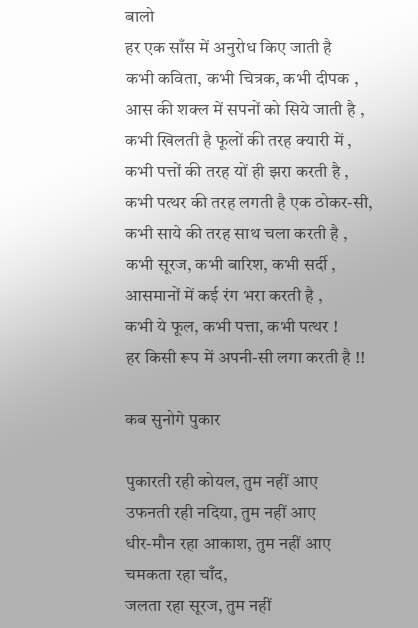बालो
हर एक साँस में अनुरोध किए जाती है
कभी कविता, कभी चित्रक, कभी दीपक ,
आस की शक्ल में सपनों को सिये जाती है ,
कभी खिलती है फूलों की तरह क्यारी में ,
कभी पत्तों की तरह यों ही झरा करती है ,
कभी पत्थर की तरह लगती है एक ठोकर-सी,
कभी साये की तरह साथ चला करती है ,
कभी सूरज, कभी बारिश, कभी सर्दी ,
आसमानों में कई रंग भरा करती है ,
कभी ये फूल, कभी पत्ता, कभी पत्थर !
हर किसी रूप में अपनी-सी लगा करती है !!

कब सुनोगे पुकार

पुकारती रही कोयल, तुम नहीं आए
उफनती रही नदिया, तुम नहीं आए
धीर-मौन रहा आकाश, तुम नहीं आए
चमकता रहा चाँद,
जलता रहा सूरज, तुम नहीं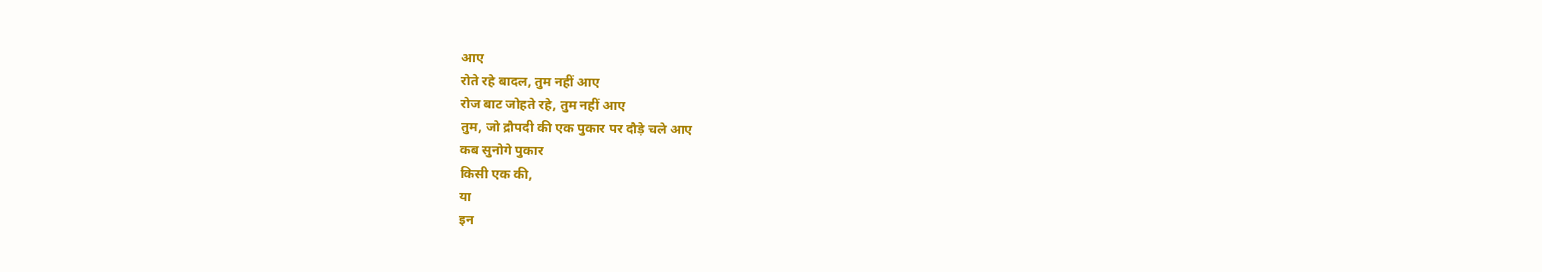आए
रोते रहे बादल, तुम नहीं आए
रोज बाट जोहते रहे, तुम नहीं आए
तुम, जो द्रौपदी की एक पुकार पर दौड़े चले आए
कब सुनोगे पुकार
किसी एक की,
या
इन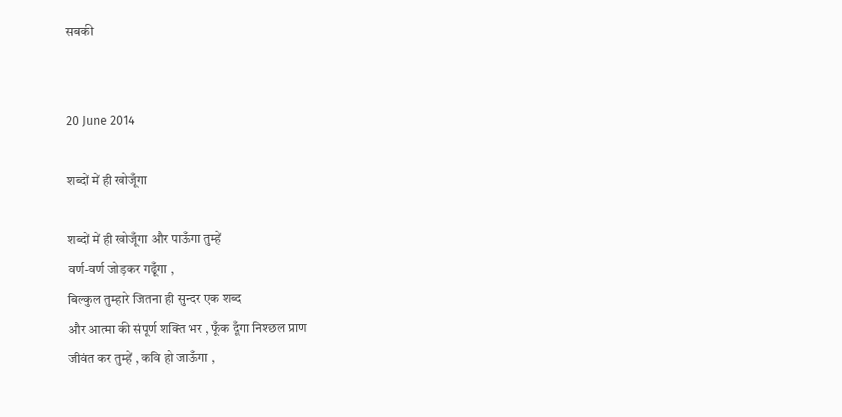सबकी


20 June 2014

शब्दों में ही खोजूँगा

शब्दों में ही खोजूँगा और पाऊँगा तुम्हें
वर्ण-वर्ण जोड़कर गढूँगा ,
बिल्कुल तुम्हारे जितना ही सुन्दर एक शब्द
और आत्मा की संपूर्ण शक्ति भर , फूँक दूँगा निश्छल प्राण
जीवंत कर तुम्हें , कवि हो जाऊँगा ,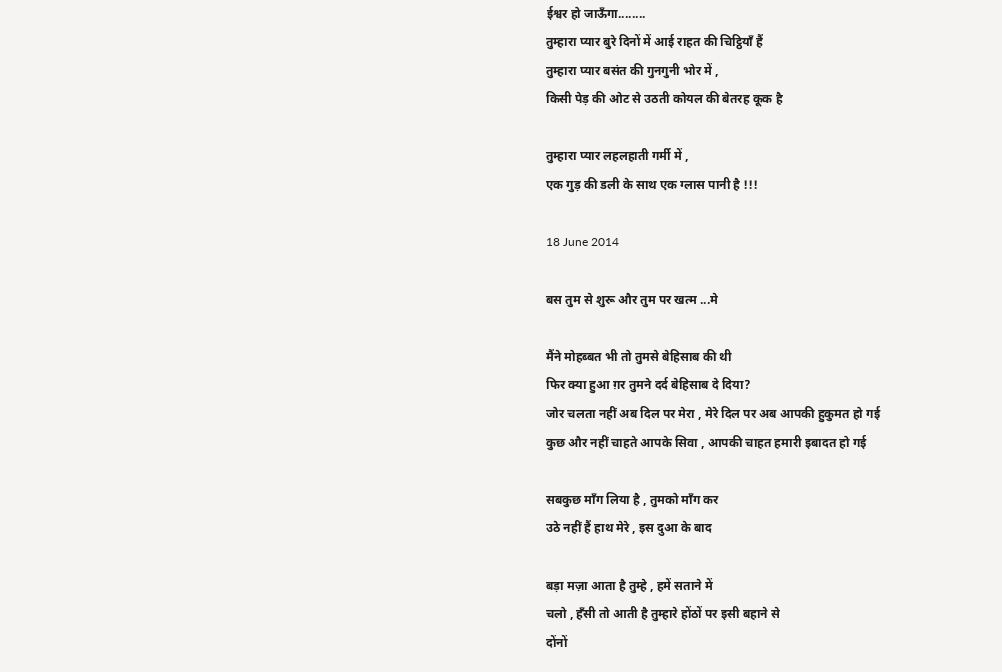ईश्वर हो जाऊँगा........
तुम्हारा प्यार बुरे दिनों में आई राहत की चिट्ठियाँ हैं
तुम्हारा प्यार बसंत की गुनगुनी भोर में ,
किसी पेड़ की ओट से उठती कोयल की बेतरह कूक है

तुम्हारा प्यार लहलहाती गर्मी में ,
एक गुड़ की डली के साथ एक ग्लास पानी है !!!

18 June 2014

बस तुम से शुरू और तुम पर खत्म ...मे

मैंने मोहब्बत भी तो तुमसे बेहिसाब की थी
फिर क्या हुआ ग़र तुमने दर्द बेहिसाब दे दिया?
जोर चलता नहीं अब दिल पर मेरा , मेरे दिल पर अब आपकी हुकुमत हो गई
कुछ और नहीं चाहते आपके सिवा , आपकी चाहत हमारी इबादत हो गई

सबकुछ माँग लिया है , तुमको माँग कर
उठे नहीं हैं हाथ मेरे , इस दुआ के बाद

बड़ा मज़ा आता है तुम्हे , हमें सताने में
चलो , हँसी तो आती है तुम्हारे होंठों पर इसी बहाने से
दोंनों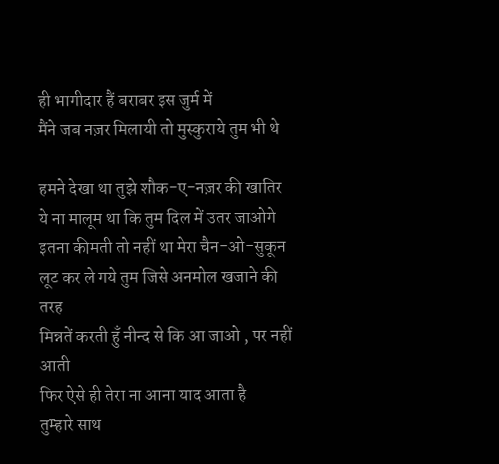ही भागीदार हैं बराबर इस जुर्म में
मैंने जब नज़र मिलायी तो मुस्कुराये तुम भी थे

हमने देखा था तुझे शौक-ए-नज़र की खातिर
ये ना मालूम था कि तुम दिल में उतर जाओगे
इतना कीमती तो नहीं था मेरा चैन-ओ-सुकून
लूट कर ले गये तुम जिसे अनमोल खजाने की तरह
मिन्नतें करती हुँ नीन्द से कि आ जाओ , पर नहीं आती
फिर ऐसे ही तेरा ना आना याद आता है
तुम्हारे साथ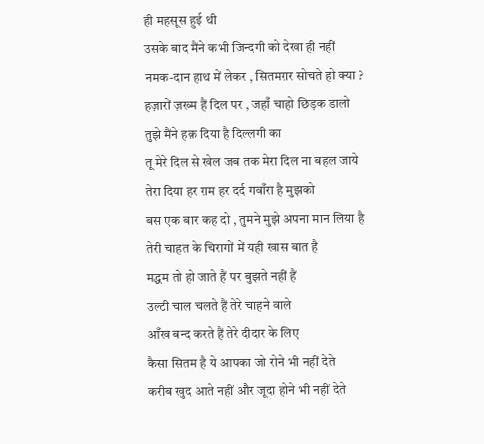ही महसूस हुई थी
उसके बाद मैंने कभी जिन्दगी को देखा ही नहीं
नमक-दान हाथ में लेकर , सितमग़र सोचते हो क्या ?
हज़ारों ज़ख्म हैं दिल पर , जहाँ चाहो छिड़क डालो
तुझे मैंने हक़ दिया है दिल्लगी का
तू मेरे दिल से खेल जब तक मेरा दिल ना बहल जाये
तेरा दिया हर ग़म हर दर्द गवाँरा है मुझको
बस एक बार कह दो , तुमने मुझे अपना मान लिया है
तेरी चाहत के चिरागों में यही खास बात है
मद्धम तो हो जाते हैं पर बुझते नहीं हैं
उल्टी चाल चलते हैं तेरे चाहने वाले
आँख बन्द करते हैं तेरे दीदार के लिए
कैसा सितम है ये आपका जो रोने भी नहीं देते
करीब खुद आते नहीं और जूदा होने भी नहीं देते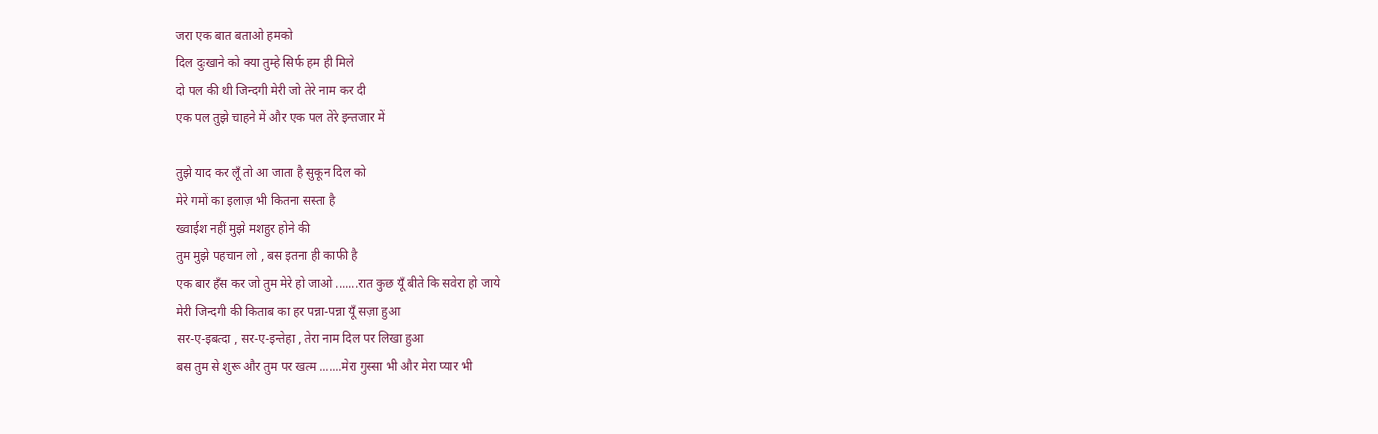जरा एक बात बताओ हमको
दिल दुःखाने को क्या तुम्हे सिर्फ हम ही मिले
दो पल की थी जिन्दगी मेरी जो तेरे नाम कर दी
एक पल तुझे चाहने में और एक पल तेरे इन्तजार में

तुझे याद कर लूँ तो आ जाता है सुकून दिल को
मेरे गमों का इलाज़ भी कितना सस्ता है
ख्वाईश नहीं मुझे मशहुर होने की
तुम मुझे पहचान लो , बस इतना ही काफी है
एक बार हँस कर जो तुम मेरे हो जाओ .......रात कुछ यूँ बीते कि सवेरा हो जाये
मेरी जिन्दगी की किताब का हर पन्ना-पन्ना यूँ सज़ा हुआ
सर-ए-इबत्दा , सर-ए-इन्तेहा , तेरा नाम दिल पर लिखा हुआ
बस तुम से शुरू और तुम पर खत्म .......मेरा गुस्सा भी और मेरा प्यार भी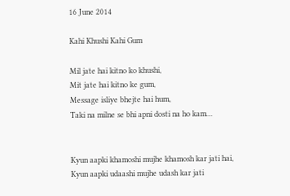16 June 2014

Kahi Khushi Kahi Gum

Mil jate hai kitno ko khushi,
Mit jate hai kitno ke gum,
Message isliye bhejte hai hum,
Taki na milne se bhi apni dosti na ho kam…


Kyun aapki khamoshi mujhe khamosh kar jati hai,
Kyun aapki udaashi mujhe udash kar jati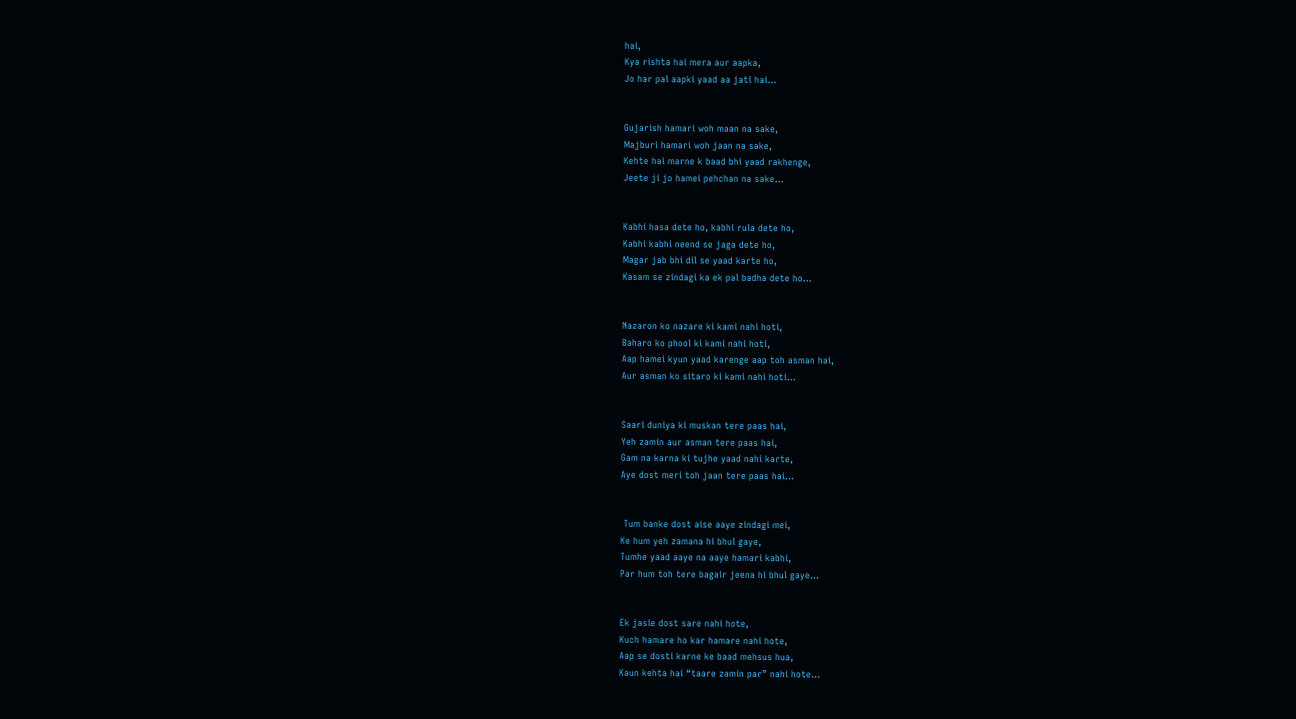hai,
Kya rishta hai mera aur aapka,
Jo har pal aapki yaad aa jati hai…


Gujarish hamari woh maan na sake,
Majburi hamari woh jaan na sake,
Kehte hai marne k baad bhi yaad rakhenge,
Jeete ji jo hamei pehchan na sake…


Kabhi hasa dete ho, kabhi rula dete ho,
Kabhi kabhi neend se jaga dete ho,
Magar jab bhi dil se yaad karte ho,
Kasam se zindagi ka ek pal badha dete ho…


Nazaron ko nazare ki kami nahi hoti,
Baharo ko phool ki kami nahi hoti,
Aap hamei kyun yaad karenge aap toh asman hai,
Aur asman ko sitaro ki kami nahi hoti…


Saari duniya ki muskan tere paas hai,
Yeh zamin aur asman tere paas hai,
Gam na karna ki tujhe yaad nahi karte,
Aye dost meri toh jaan tere paas hai…


 Tum banke dost aise aaye zindagi mei,
Ke hum yeh zamana hi bhul gaye,
Tumhe yaad aaye na aaye hamari kabhi,
Par hum toh tere bagair jeena hi bhul gaye…


Ek jasie dost sare nahi hote,
Kuch hamare ho kar hamare nahi hote,
Aap se dosti karne ke baad mehsus hua,
Kaun kehta hai “taare zamin par” nahi hote…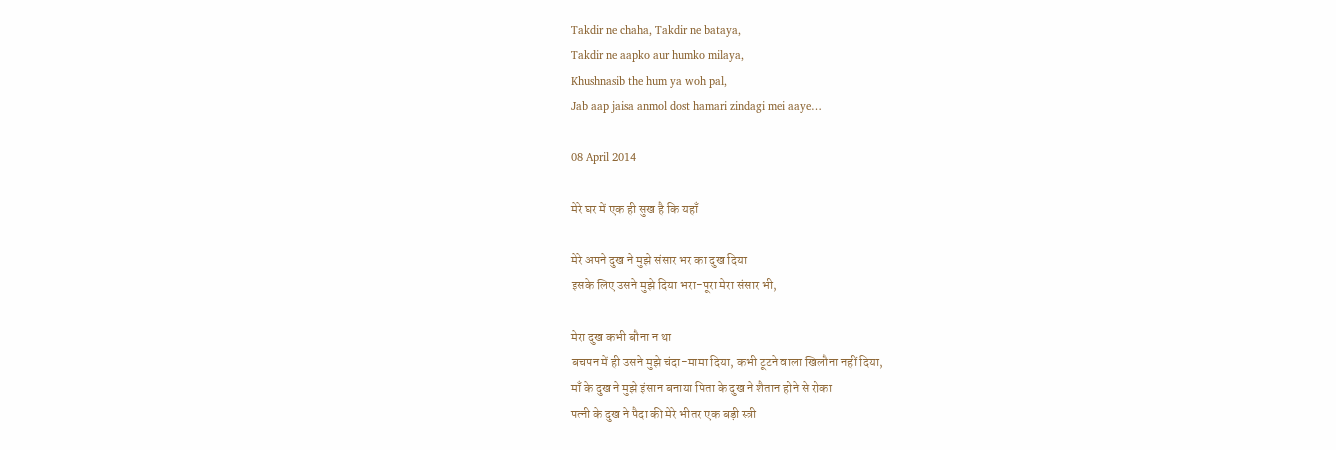Takdir ne chaha, Takdir ne bataya,
Takdir ne aapko aur humko milaya,
Khushnasib the hum ya woh pal,
Jab aap jaisa anmol dost hamari zindagi mei aaye…

08 April 2014

मेरे घर में एक ही सुख है कि यहाँ

मेरे अपने दुख ने मुझे संसार भर का दुख दिया
इसके लिए उसने मुझे दिया भरा-पूरा मेरा संसार भी,

मेरा दुख कभी बौना न था
बचपन में ही उसने मुझे चंदा-मामा दिया, कभी टूटने वाला खिलौना नहीं दिया,
माँ के दुख ने मुझे इंसान बनाया पिता के दुख ने शैतान होने से रोका
पत्नी के दुख ने पैदा की मेरे भीतर एक बड़ी स्त्री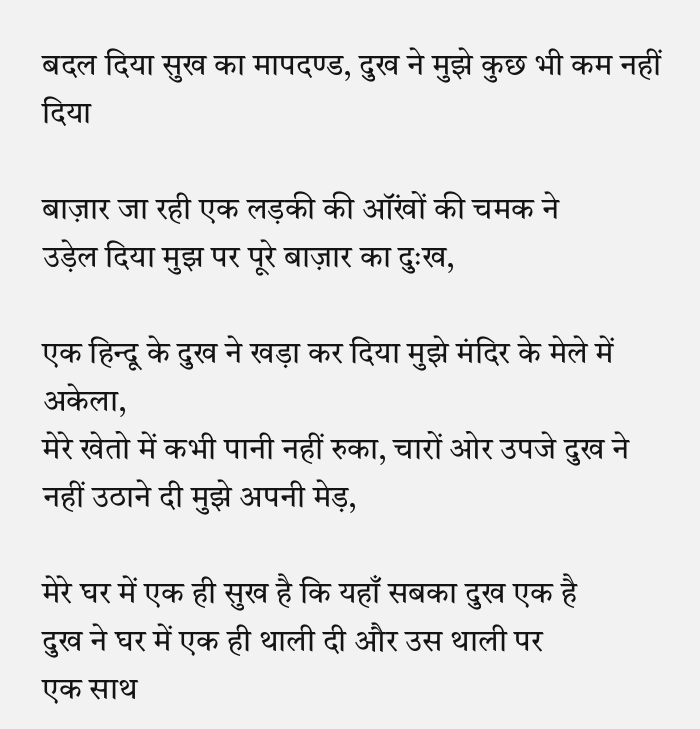बदल दिया सुख का मापदण्ड, दुख ने मुझे कुछ भी कम नहीं दिया

बाज़ार जा रही एक लड़की की ऑंखों की चमक ने
उड़ेल दिया मुझ पर पूरे बाज़ार का दुःख,

एक हिन्दू के दुख ने खड़ा कर दिया मुझे मंदिर के मेले में अकेला,
मेरे खेतो में कभी पानी नहीं रुका, चारों ओर उपजे दुख ने
नहीं उठाने दी मुझे अपनी मेड़,

मेरे घर में एक ही सुख है कि यहाँ सबका दुख एक है
दुख ने घर में एक ही थाली दी और उस थाली पर
एक साथ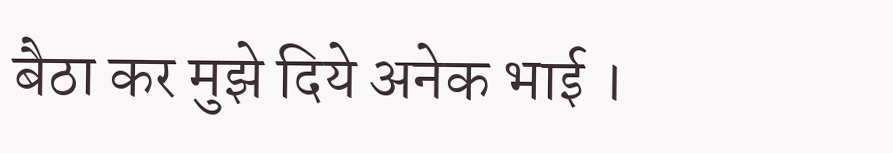बैठा कर मुझे दिये अनेक भाई ।